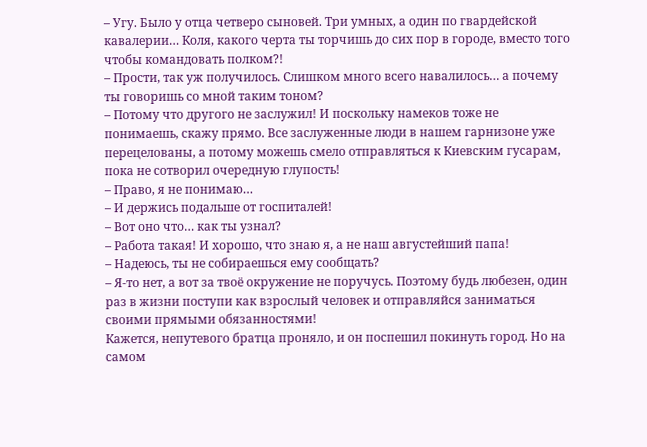– Угу. Было у отца четверо сыновей. Три умных, а один по гвардейской кавалерии… Коля, какого черта ты торчишь до сих пор в городе, вместо того чтобы командовать полком?!
– Прости, так уж получилось. Слишком много всего навалилось… а почему ты говоришь со мной таким тоном?
– Потому что другого не заслужил! И поскольку намеков тоже не понимаешь, скажу прямо. Все заслуженные люди в нашем гарнизоне уже перецелованы, а потому можешь смело отправляться к Киевским гусарам, пока не сотворил очередную глупость!
– Право, я не понимаю…
– И держись подальше от госпиталей!
– Вот оно что… как ты узнал?
– Работа такая! И хорошо, что знаю я, а не наш августейший папа!
– Надеюсь, ты не собираешься ему сообщать?
– Я-то нет, а вот за твоё окружение не поручусь. Поэтому будь любезен, один раз в жизни поступи как взрослый человек и отправляйся заниматься своими прямыми обязанностями!
Кажется, непутевого братца проняло, и он поспешил покинуть город. Но на самом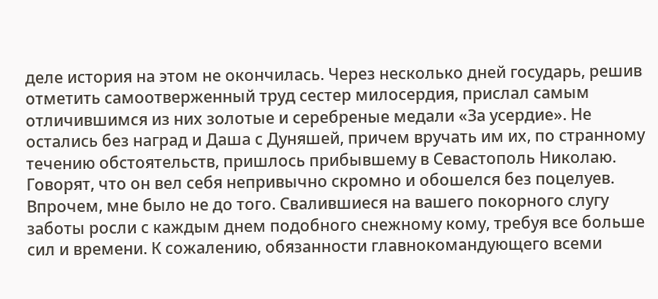деле история на этом не окончилась. Через несколько дней государь, решив отметить самоотверженный труд сестер милосердия, прислал самым отличившимся из них золотые и серебреные медали «За усердие». Не остались без наград и Даша с Дуняшей, причем вручать им их, по странному течению обстоятельств, пришлось прибывшему в Севастополь Николаю. Говорят, что он вел себя непривычно скромно и обошелся без поцелуев.
Впрочем, мне было не до того. Свалившиеся на вашего покорного слугу заботы росли с каждым днем подобного снежному кому, требуя все больше сил и времени. К сожалению, обязанности главнокомандующего всеми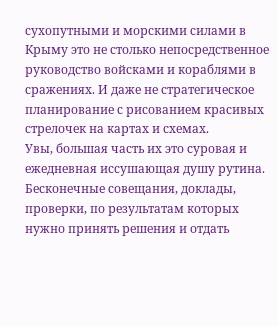сухопутными и морскими силами в Крыму это не столько непосредственное руководство войсками и кораблями в сражениях. И даже не стратегическое планирование с рисованием красивых стрелочек на картах и схемах.
Увы, большая часть их это суровая и ежедневная иссушающая душу рутина. Бесконечные совещания, доклады, проверки, по результатам которых нужно принять решения и отдать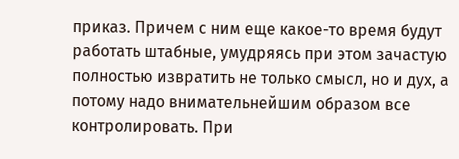приказ. Причем с ним еще какое-то время будут работать штабные, умудряясь при этом зачастую полностью извратить не только смысл, но и дух, а потому надо внимательнейшим образом все контролировать. При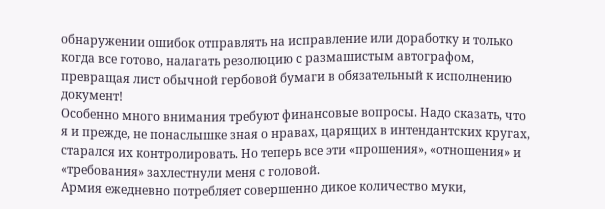обнаружении ошибок отправлять на исправление или доработку и только когда все готово, налагать резолюцию с размашистым автографом, превращая лист обычной гербовой бумаги в обязательный к исполнению документ!
Особенно много внимания требуют финансовые вопросы. Надо сказать, что я и прежде, не понаслышке зная о нравах, царящих в интендантских кругах, старался их контролировать. Но теперь все эти «прошения», «отношения» и «требования» захлестнули меня с головой.
Армия ежедневно потребляет совершенно дикое количество муки,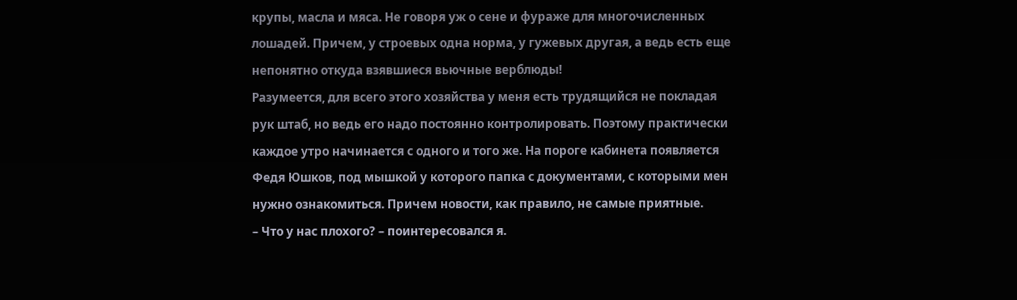крупы, масла и мяса. Не говоря уж о сене и фураже для многочисленных лошадей. Причем, у строевых одна норма, у гужевых другая, а ведь есть еще непонятно откуда взявшиеся вьючные верблюды!
Разумеется, для всего этого хозяйства у меня есть трудящийся не покладая рук штаб, но ведь его надо постоянно контролировать. Поэтому практически каждое утро начинается с одного и того же. На пороге кабинета появляется Федя Юшков, под мышкой у которого папка с документами, с которыми мен нужно ознакомиться. Причем новости, как правило, не самые приятные.
– Что у нас плохого? – поинтересовался я.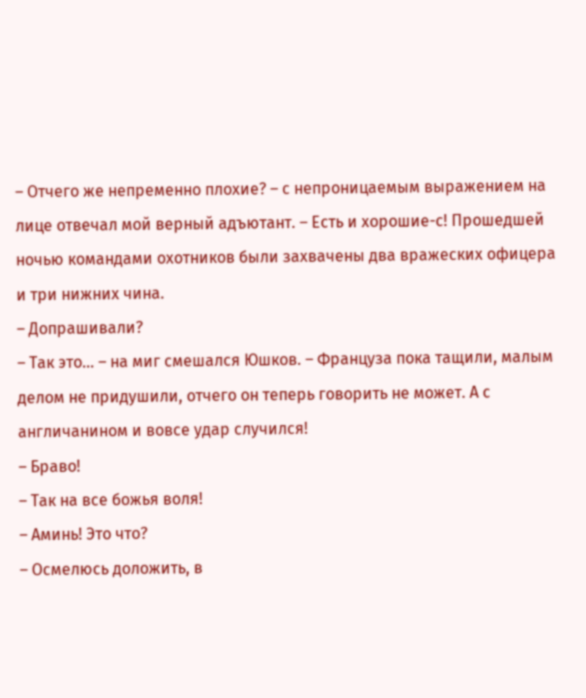– Отчего же непременно плохие? – с непроницаемым выражением на лице отвечал мой верный адъютант. – Есть и хорошие-с! Прошедшей ночью командами охотников были захвачены два вражеских офицера и три нижних чина.
– Допрашивали?
– Так это... – на миг смешался Юшков. – Француза пока тащили, малым делом не придушили, отчего он теперь говорить не может. А с англичанином и вовсе удар случился!
– Браво!
– Так на все божья воля!
– Аминь! Это что?
– Осмелюсь доложить, в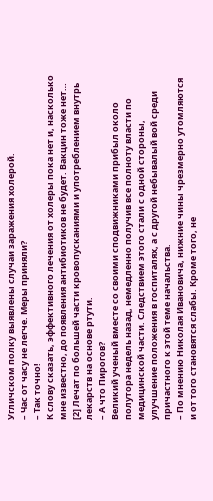Угличском полку выявлены случаи заражения холерой.
– Час от часу не легче. Меры приняли?
– Так точно!
К слову сказать, эффективного лечения от холеры пока нет и, насколько мне известно, до появления антибиотиков не будет. Вакцин тоже нет… [2] Лечат по большей части кровопусканиями и употреблением внутрь лекарств на основе ртути.
– А что Пирогов?
Великий ученый вместе со своими сподвижниками прибыл около полутора недель назад, немедленно получив все полноту власти по медицинской части. Следствием этого стали с одной стороны, улучшение положения в госпиталях, а с другой небывалый вой среди причастного к этой теме начальства.
– По мнению Николая Ивановича, нижние чины чрезмерно утомляются и от того становятся слабы. Кроме того, не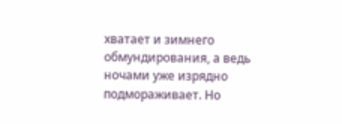хватает и зимнего обмундирования, а ведь ночами уже изрядно подмораживает. Но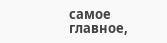самое главное,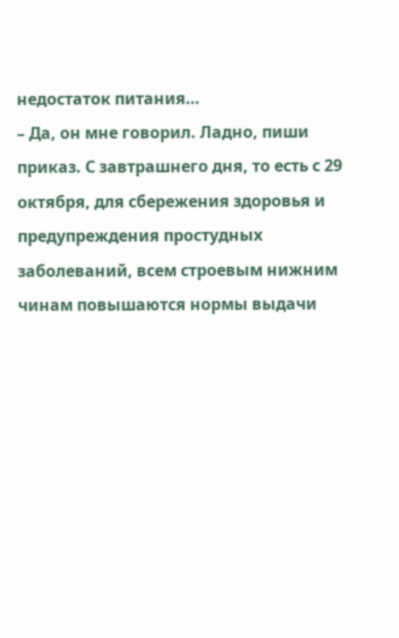недостаток питания…
– Да, он мне говорил. Ладно, пиши приказ. С завтрашнего дня, то есть с 29 октября, для сбережения здоровья и предупреждения простудных заболеваний, всем строевым нижним чинам повышаются нормы выдачи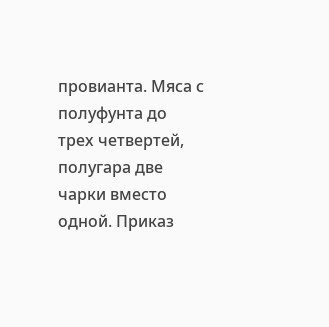провианта. Мяса с полуфунта до трех четвертей, полугара две чарки вместо одной. Приказ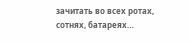зачитать во всех ротах, сотнях, батареях…